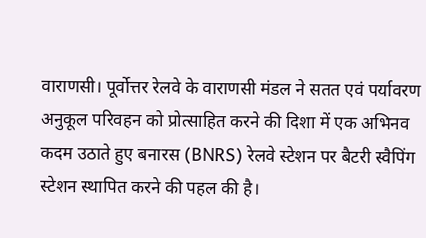वाराणसी। पूर्वोत्तर रेलवे के वाराणसी मंडल ने सतत एवं पर्यावरण अनुकूल परिवहन को प्रोत्साहित करने की दिशा में एक अभिनव कदम उठाते हुए बनारस (BNRS) रेलवे स्टेशन पर बैटरी स्वैपिंग स्टेशन स्थापित करने की पहल की है।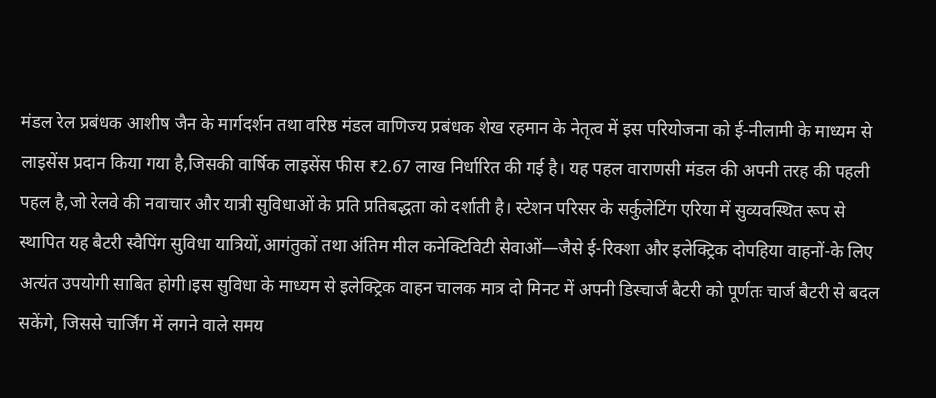मंडल रेल प्रबंधक आशीष जैन के मार्गदर्शन तथा वरिष्ठ मंडल वाणिज्य प्रबंधक शेख रहमान के नेतृत्व में इस परियोजना को ई-नीलामी के माध्यम से लाइसेंस प्रदान किया गया है,जिसकी वार्षिक लाइसेंस फीस ₹2.67 लाख निर्धारित की गई है। यह पहल वाराणसी मंडल की अपनी तरह की पहली पहल है,जो रेलवे की नवाचार और यात्री सुविधाओं के प्रति प्रतिबद्धता को दर्शाती है। स्टेशन परिसर के सर्कुलेटिंग एरिया में सुव्यवस्थित रूप से स्थापित यह बैटरी स्वैपिंग सुविधा यात्रियों,आगंतुकों तथा अंतिम मील कनेक्टिविटी सेवाओं—जैसे ई-रिक्शा और इलेक्ट्रिक दोपहिया वाहनों-के लिए अत्यंत उपयोगी साबित होगी।इस सुविधा के माध्यम से इलेक्ट्रिक वाहन चालक मात्र दो मिनट में अपनी डिस्चार्ज बैटरी को पूर्णतः चार्ज बैटरी से बदल सकेंगे, जिससे चार्जिंग में लगने वाले समय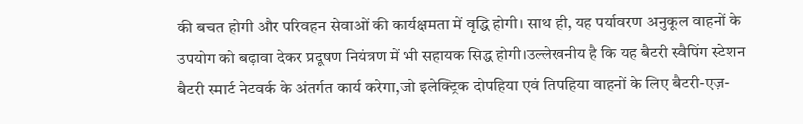की बचत होगी और परिवहन सेवाओं की कार्यक्षमता में वृद्धि होगी। साथ ही, यह पर्यावरण अनुकूल वाहनों के उपयोग को बढ़ावा देकर प्रदूषण नियंत्रण में भी सहायक सिद्ध होगी।उल्लेखनीय है कि यह बैटरी स्वैपिंग स्टेशन बैटरी स्मार्ट नेटवर्क के अंतर्गत कार्य करेगा,जो इलेक्ट्रिक दोपहिया एवं तिपहिया वाहनों के लिए बैटरी-एज़-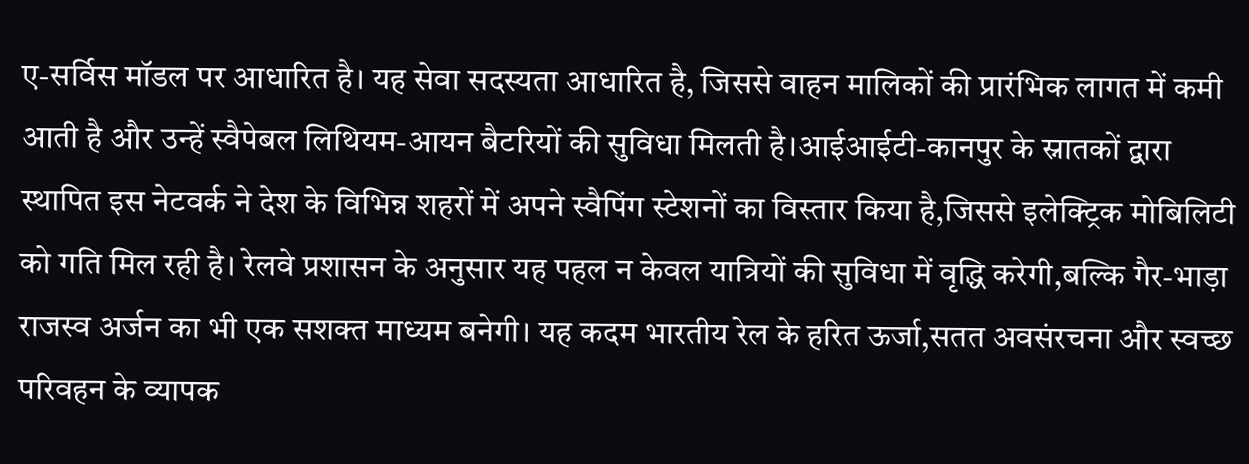ए-सर्विस मॉडल पर आधारित है। यह सेवा सदस्यता आधारित है, जिससे वाहन मालिकों की प्रारंभिक लागत में कमी आती है और उन्हें स्वैपेबल लिथियम-आयन बैटरियों की सुविधा मिलती है।आईआईटी-कानपुर के स्नातकों द्वारा स्थापित इस नेटवर्क ने देश के विभिन्न शहरों में अपने स्वैपिंग स्टेशनों का विस्तार किया है,जिससे इलेक्ट्रिक मोबिलिटी को गति मिल रही है। रेलवे प्रशासन के अनुसार यह पहल न केवल यात्रियों की सुविधा में वृद्धि करेगी,बल्कि गैर-भाड़ा राजस्व अर्जन का भी एक सशक्त माध्यम बनेगी। यह कदम भारतीय रेल के हरित ऊर्जा,सतत अवसंरचना और स्वच्छ परिवहन के व्यापक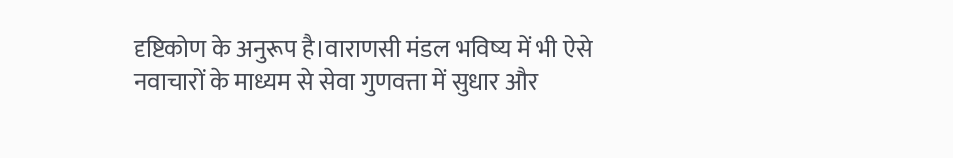दृष्टिकोण के अनुरूप है।वाराणसी मंडल भविष्य में भी ऐसे नवाचारों के माध्यम से सेवा गुणवत्ता में सुधार और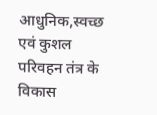आधुनिक,स्वच्छ एवं कुशल परिवहन तंत्र के विकास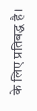के लिए प्रतिबद्ध है।